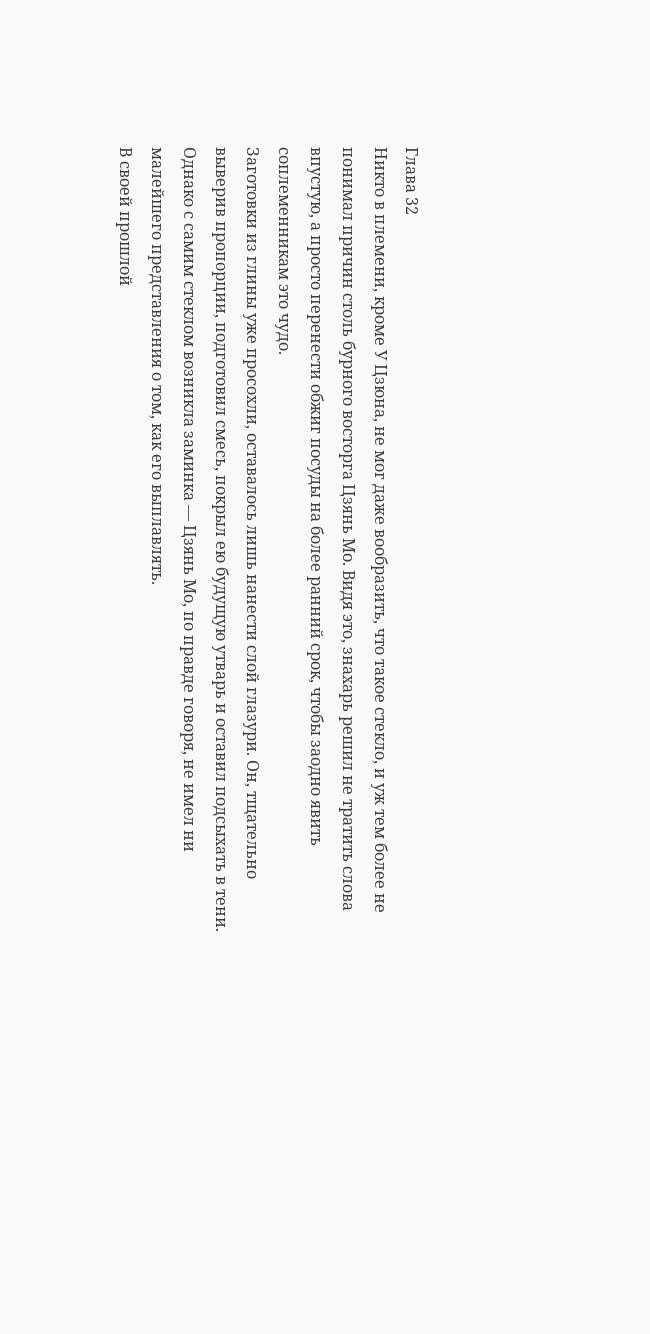Глава 32
Никто в племени, кроме У Цзюна, не мог даже вообразить, что такое стекло, и уж тем более не понимал причин столь бурного восторга Цзянь Мо. Видя это, знахарь решил не тратить слова впустую, а просто перенести обжиг посуды на более ранний срок, чтобы заодно явить соплеменникам это чудо.
Заготовки из глины уже просохли, оставалось лишь нанести слой глазури. Он, тщательно выверив пропорции, подготовил смесь, покрыл ею будущую утварь и оставил подсыхать в тени. Однако с самим стеклом возникла заминка — Цзянь Мо, по правде говоря, не имел ни малейшего представления о том, как его выплавлять.
В своей прошлой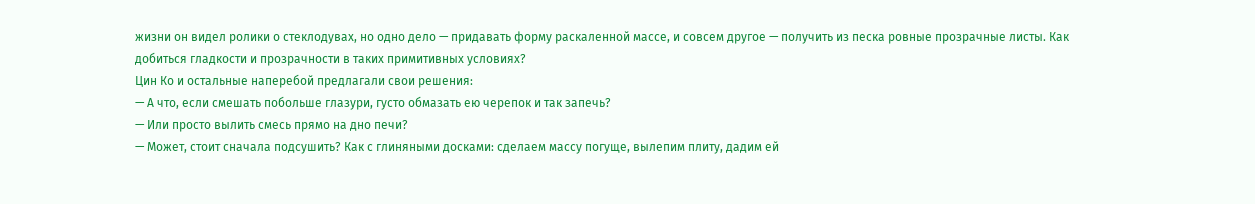жизни он видел ролики о стеклодувах, но одно дело — придавать форму раскаленной массе, и совсем другое — получить из песка ровные прозрачные листы. Как добиться гладкости и прозрачности в таких примитивных условиях?
Цин Ко и остальные наперебой предлагали свои решения:
— А что, если смешать побольше глазури, густо обмазать ею черепок и так запечь?
— Или просто вылить смесь прямо на дно печи?
— Может, стоит сначала подсушить? Как с глиняными досками: сделаем массу погуще, вылепим плиту, дадим ей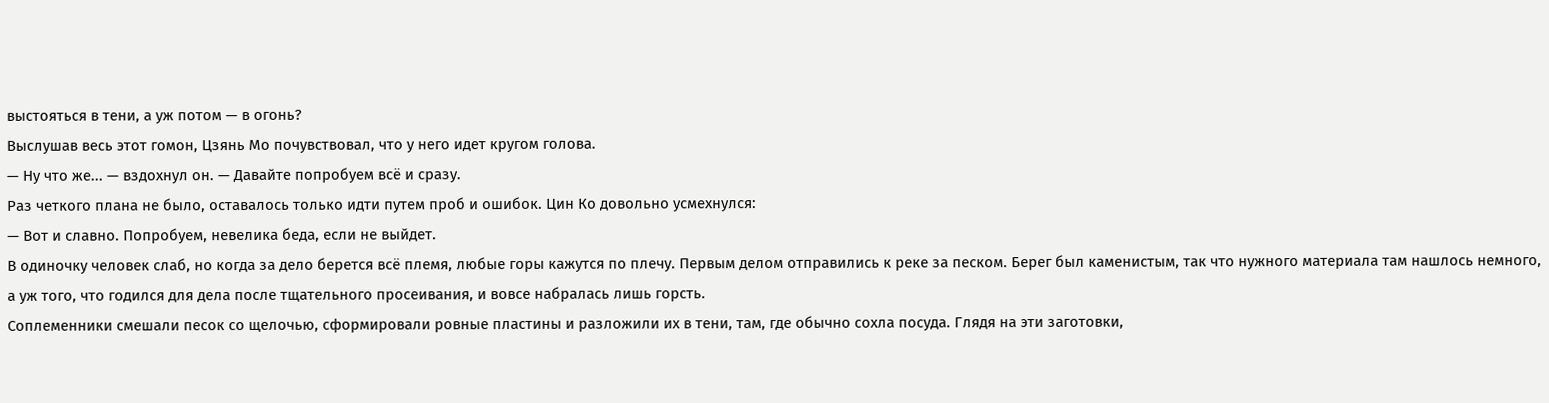выстояться в тени, а уж потом — в огонь?
Выслушав весь этот гомон, Цзянь Мо почувствовал, что у него идет кругом голова.
— Ну что же... — вздохнул он. — Давайте попробуем всё и сразу.
Раз четкого плана не было, оставалось только идти путем проб и ошибок. Цин Ко довольно усмехнулся:
— Вот и славно. Попробуем, невелика беда, если не выйдет.
В одиночку человек слаб, но когда за дело берется всё племя, любые горы кажутся по плечу. Первым делом отправились к реке за песком. Берег был каменистым, так что нужного материала там нашлось немного, а уж того, что годился для дела после тщательного просеивания, и вовсе набралась лишь горсть.
Соплеменники смешали песок со щелочью, сформировали ровные пластины и разложили их в тени, там, где обычно сохла посуда. Глядя на эти заготовки,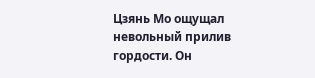Цзянь Мо ощущал невольный прилив гордости. Он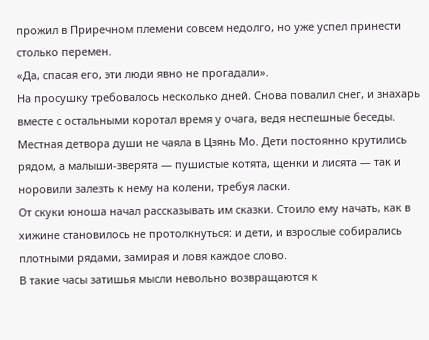прожил в Приречном племени совсем недолго, но уже успел принести столько перемен.
«Да, спасая его, эти люди явно не прогадали».
На просушку требовалось несколько дней. Снова повалил снег, и знахарь вместе с остальными коротал время у очага, ведя неспешные беседы. Местная детвора души не чаяла в Цзянь Мо. Дети постоянно крутились рядом, а малыши-зверята — пушистые котята, щенки и лисята — так и норовили залезть к нему на колени, требуя ласки.
От скуки юноша начал рассказывать им сказки. Стоило ему начать, как в хижине становилось не протолкнуться: и дети, и взрослые собирались плотными рядами, замирая и ловя каждое слово.
В такие часы затишья мысли невольно возвращаются к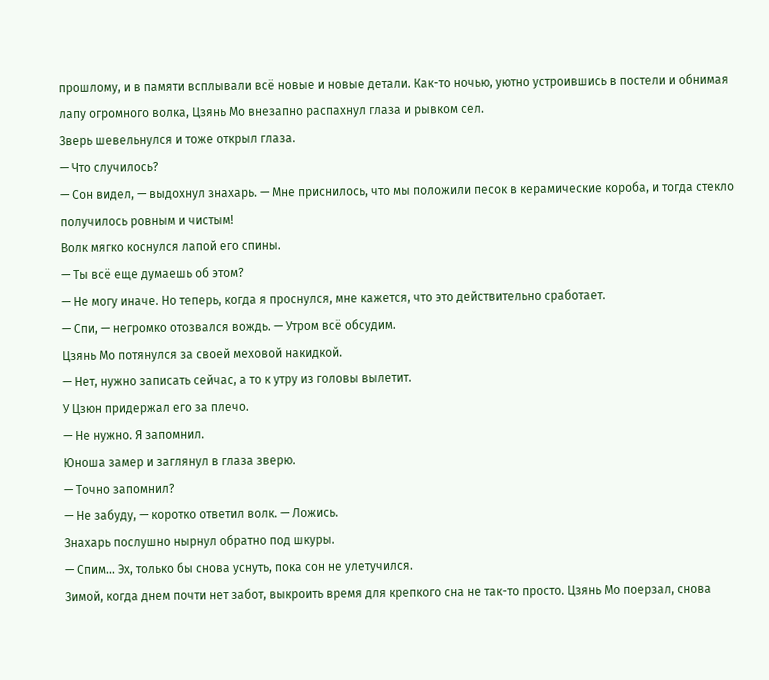прошлому, и в памяти всплывали всё новые и новые детали. Как-то ночью, уютно устроившись в постели и обнимая лапу огромного волка, Цзянь Мо внезапно распахнул глаза и рывком сел.
Зверь шевельнулся и тоже открыл глаза.
— Что случилось?
— Сон видел, — выдохнул знахарь. — Мне приснилось, что мы положили песок в керамические короба, и тогда стекло получилось ровным и чистым!
Волк мягко коснулся лапой его спины.
— Ты всё еще думаешь об этом?
— Не могу иначе. Но теперь, когда я проснулся, мне кажется, что это действительно сработает.
— Спи, — негромко отозвался вождь. — Утром всё обсудим.
Цзянь Мо потянулся за своей меховой накидкой.
— Нет, нужно записать сейчас, а то к утру из головы вылетит.
У Цзюн придержал его за плечо.
— Не нужно. Я запомнил.
Юноша замер и заглянул в глаза зверю.
— Точно запомнил?
— Не забуду, — коротко ответил волк. — Ложись.
Знахарь послушно нырнул обратно под шкуры.
— Спим... Эх, только бы снова уснуть, пока сон не улетучился.
Зимой, когда днем почти нет забот, выкроить время для крепкого сна не так-то просто. Цзянь Мо поерзал, снова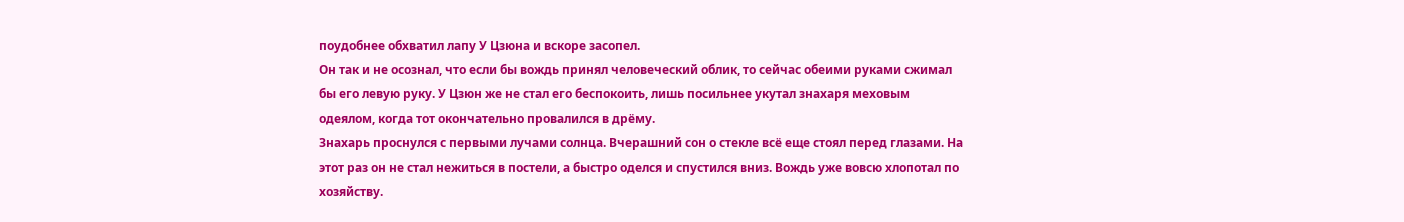поудобнее обхватил лапу У Цзюна и вскоре засопел.
Он так и не осознал, что если бы вождь принял человеческий облик, то сейчас обеими руками сжимал бы его левую руку. У Цзюн же не стал его беспокоить, лишь посильнее укутал знахаря меховым одеялом, когда тот окончательно провалился в дрёму.
Знахарь проснулся с первыми лучами солнца. Вчерашний сон о стекле всё еще стоял перед глазами. На этот раз он не стал нежиться в постели, а быстро оделся и спустился вниз. Вождь уже вовсю хлопотал по хозяйству.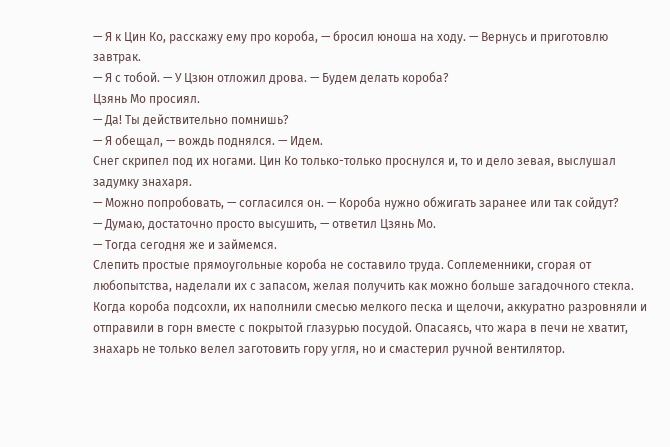— Я к Цин Ко, расскажу ему про короба, — бросил юноша на ходу. — Вернусь и приготовлю завтрак.
— Я с тобой. — У Цзюн отложил дрова. — Будем делать короба?
Цзянь Мо просиял.
— Да! Ты действительно помнишь?
— Я обещал, — вождь поднялся. — Идем.
Снег скрипел под их ногами. Цин Ко только-только проснулся и, то и дело зевая, выслушал задумку знахаря.
— Можно попробовать, — согласился он. — Короба нужно обжигать заранее или так сойдут?
— Думаю, достаточно просто высушить, — ответил Цзянь Мо.
— Тогда сегодня же и займемся.
Слепить простые прямоугольные короба не составило труда. Соплеменники, сгорая от любопытства, наделали их с запасом, желая получить как можно больше загадочного стекла.
Когда короба подсохли, их наполнили смесью мелкого песка и щелочи, аккуратно разровняли и отправили в горн вместе с покрытой глазурью посудой. Опасаясь, что жара в печи не хватит, знахарь не только велел заготовить гору угля, но и смастерил ручной вентилятор.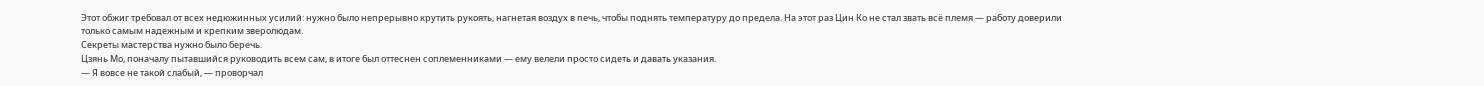Этот обжиг требовал от всех недюжинных усилий: нужно было непрерывно крутить рукоять, нагнетая воздух в печь, чтобы поднять температуру до предела. На этот раз Цин Ко не стал звать всё племя — работу доверили только самым надежным и крепким зверолюдам.
Секреты мастерства нужно было беречь.
Цзянь Мо, поначалу пытавшийся руководить всем сам, в итоге был оттеснен соплеменниками — ему велели просто сидеть и давать указания.
— Я вовсе не такой слабый, — проворчал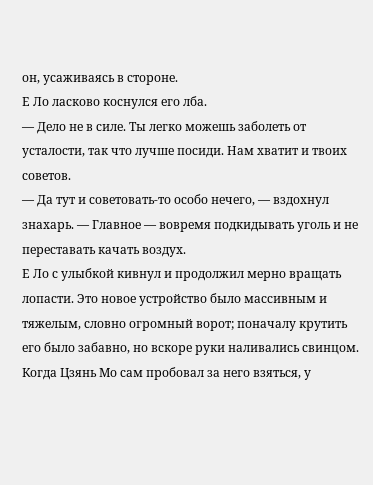он, усаживаясь в стороне.
Е Ло ласково коснулся его лба.
— Дело не в силе. Ты легко можешь заболеть от усталости, так что лучше посиди. Нам хватит и твоих советов.
— Да тут и советовать-то особо нечего, — вздохнул знахарь. — Главное — вовремя подкидывать уголь и не переставать качать воздух.
Е Ло с улыбкой кивнул и продолжил мерно вращать лопасти. Это новое устройство было массивным и тяжелым, словно огромный ворот; поначалу крутить его было забавно, но вскоре руки наливались свинцом. Когда Цзянь Мо сам пробовал за него взяться, у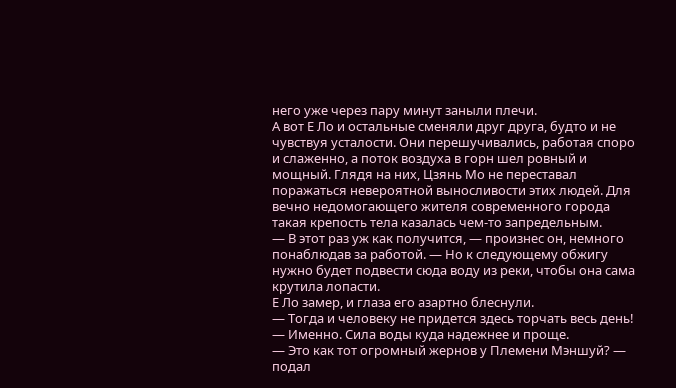него уже через пару минут заныли плечи.
А вот Е Ло и остальные сменяли друг друга, будто и не чувствуя усталости. Они перешучивались, работая споро и слаженно, а поток воздуха в горн шел ровный и мощный. Глядя на них, Цзянь Мо не переставал поражаться невероятной выносливости этих людей. Для вечно недомогающего жителя современного города такая крепость тела казалась чем-то запредельным.
— В этот раз уж как получится, — произнес он, немного понаблюдав за работой. — Но к следующему обжигу нужно будет подвести сюда воду из реки, чтобы она сама крутила лопасти.
Е Ло замер, и глаза его азартно блеснули.
— Тогда и человеку не придется здесь торчать весь день!
— Именно. Сила воды куда надежнее и проще.
— Это как тот огромный жернов у Племени Мэншуй? — подал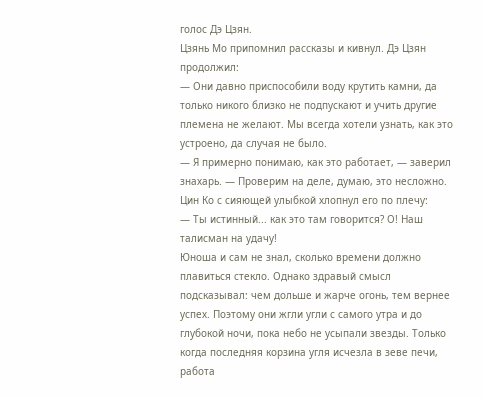голос Дэ Цзян.
Цзянь Мо припомнил рассказы и кивнул. Дэ Цзян продолжил:
— Они давно приспособили воду крутить камни, да только никого близко не подпускают и учить другие племена не желают. Мы всегда хотели узнать, как это устроено, да случая не было.
— Я примерно понимаю, как это работает, — заверил знахарь. — Проверим на деле, думаю, это несложно.
Цин Ко с сияющей улыбкой хлопнул его по плечу:
— Ты истинный... как это там говорится? О! Наш талисман на удачу!
Юноша и сам не знал, сколько времени должно плавиться стекло. Однако здравый смысл подсказывал: чем дольше и жарче огонь, тем вернее успех. Поэтому они жгли угли с самого утра и до глубокой ночи, пока небо не усыпали звезды. Только когда последняя корзина угля исчезла в зеве печи, работа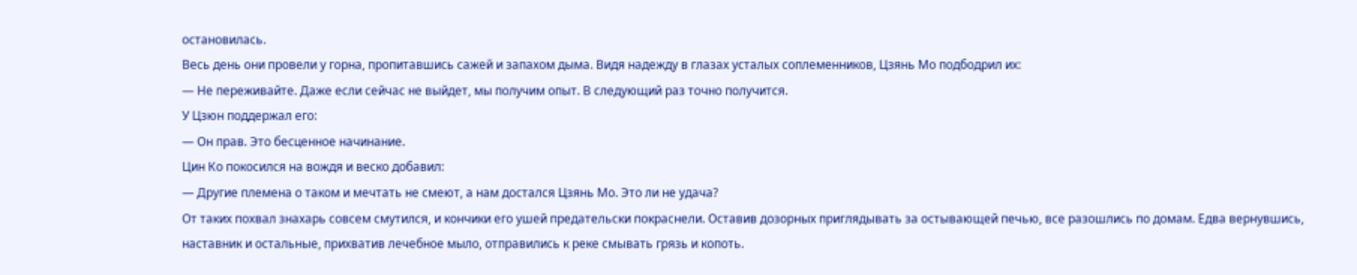остановилась.
Весь день они провели у горна, пропитавшись сажей и запахом дыма. Видя надежду в глазах усталых соплеменников, Цзянь Мо подбодрил их:
— Не переживайте. Даже если сейчас не выйдет, мы получим опыт. В следующий раз точно получится.
У Цзюн поддержал его:
— Он прав. Это бесценное начинание.
Цин Ко покосился на вождя и веско добавил:
— Другие племена о таком и мечтать не смеют, а нам достался Цзянь Мо. Это ли не удача?
От таких похвал знахарь совсем смутился, и кончики его ушей предательски покраснели. Оставив дозорных приглядывать за остывающей печью, все разошлись по домам. Едва вернувшись, наставник и остальные, прихватив лечебное мыло, отправились к реке смывать грязь и копоть.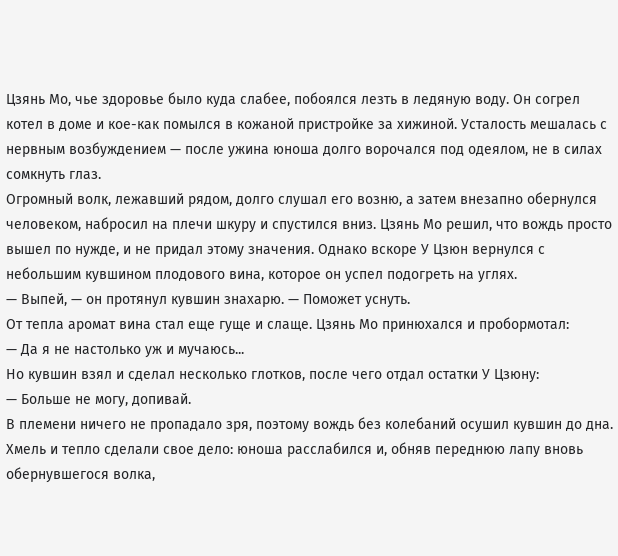Цзянь Мо, чье здоровье было куда слабее, побоялся лезть в ледяную воду. Он согрел котел в доме и кое-как помылся в кожаной пристройке за хижиной. Усталость мешалась с нервным возбуждением — после ужина юноша долго ворочался под одеялом, не в силах сомкнуть глаз.
Огромный волк, лежавший рядом, долго слушал его возню, а затем внезапно обернулся человеком, набросил на плечи шкуру и спустился вниз. Цзянь Мо решил, что вождь просто вышел по нужде, и не придал этому значения. Однако вскоре У Цзюн вернулся с небольшим кувшином плодового вина, которое он успел подогреть на углях.
— Выпей, — он протянул кувшин знахарю. — Поможет уснуть.
От тепла аромат вина стал еще гуще и слаще. Цзянь Мо принюхался и пробормотал:
— Да я не настолько уж и мучаюсь...
Но кувшин взял и сделал несколько глотков, после чего отдал остатки У Цзюну:
— Больше не могу, допивай.
В племени ничего не пропадало зря, поэтому вождь без колебаний осушил кувшин до дна. Хмель и тепло сделали свое дело: юноша расслабился и, обняв переднюю лапу вновь обернувшегося волка,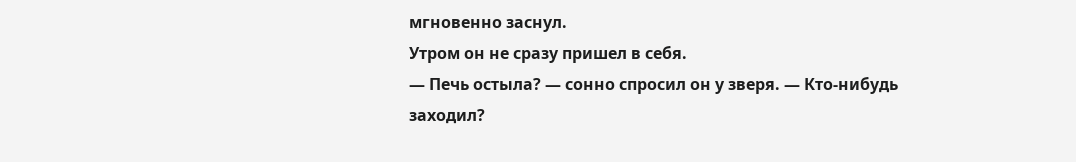мгновенно заснул.
Утром он не сразу пришел в себя.
— Печь остыла? — сонно спросил он у зверя. — Кто-нибудь заходил?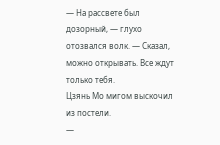— На рассвете был дозорный, — глухо отозвался волк. — Сказал, можно открывать. Все ждут только тебя.
Цзянь Мо мигом выскочил из постели.
—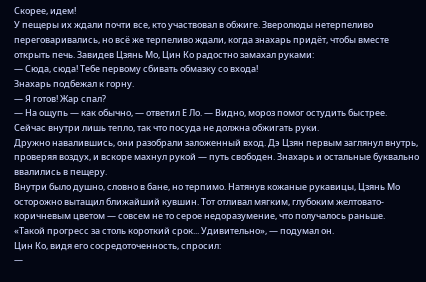Скорее, идем!
У пещеры их ждали почти все, кто участвовал в обжиге. Зверолюды нетерпеливо переговаривались, но всё же терпеливо ждали, когда знахарь придёт, чтобы вместе открыть печь. Завидев Цзянь Мо, Цин Ко радостно замахал руками:
— Сюда, сюда! Тебе первому сбивать обмазку со входа!
Знахарь подбежал к горну.
— Я готов! Жар спал?
— На ощупь — как обычно, — ответил Е Ло. — Видно, мороз помог остудить быстрее. Сейчас внутри лишь тепло, так что посуда не должна обжигать руки.
Дружно навалившись, они разобрали заложенный вход. Дэ Цзян первым заглянул внутрь, проверяя воздух, и вскоре махнул рукой — путь свободен. Знахарь и остальные буквально ввалились в пещеру.
Внутри было душно, словно в бане, но терпимо. Натянув кожаные рукавицы, Цзянь Мо осторожно вытащил ближайший кувшин. Тот отливал мягким, глубоким желтовато-коричневым цветом — совсем не то серое недоразумение, что получалось раньше.
«Такой прогресс за столь короткий срок... Удивительно», — подумал он.
Цин Ко, видя его сосредоточенность, спросил:
—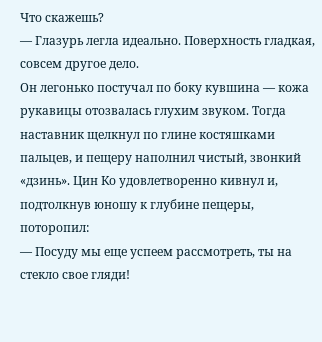Что скажешь?
— Глазурь легла идеально. Поверхность гладкая, совсем другое дело.
Он легонько постучал по боку кувшина — кожа рукавицы отозвалась глухим звуком. Тогда наставник щелкнул по глине костяшками пальцев, и пещеру наполнил чистый, звонкий «дзинь». Цин Ко удовлетворенно кивнул и, подтолкнув юношу к глубине пещеры, поторопил:
— Посуду мы еще успеем рассмотреть, ты на стекло свое гляди!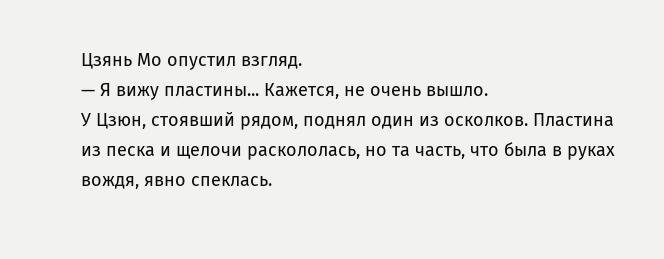Цзянь Мо опустил взгляд.
— Я вижу пластины... Кажется, не очень вышло.
У Цзюн, стоявший рядом, поднял один из осколков. Пластина из песка и щелочи раскололась, но та часть, что была в руках вождя, явно спеклась.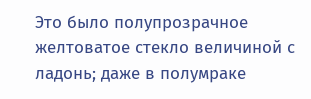Это было полупрозрачное желтоватое стекло величиной с ладонь; даже в полумраке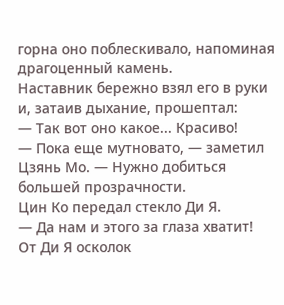горна оно поблескивало, напоминая драгоценный камень.
Наставник бережно взял его в руки и, затаив дыхание, прошептал:
— Так вот оно какое... Красиво!
— Пока еще мутновато, — заметил Цзянь Мо. — Нужно добиться большей прозрачности.
Цин Ко передал стекло Ди Я.
— Да нам и этого за глаза хватит!
От Ди Я осколок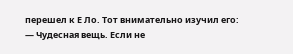перешел к Е Ло. Тот внимательно изучил его:
— Чудесная вещь. Если не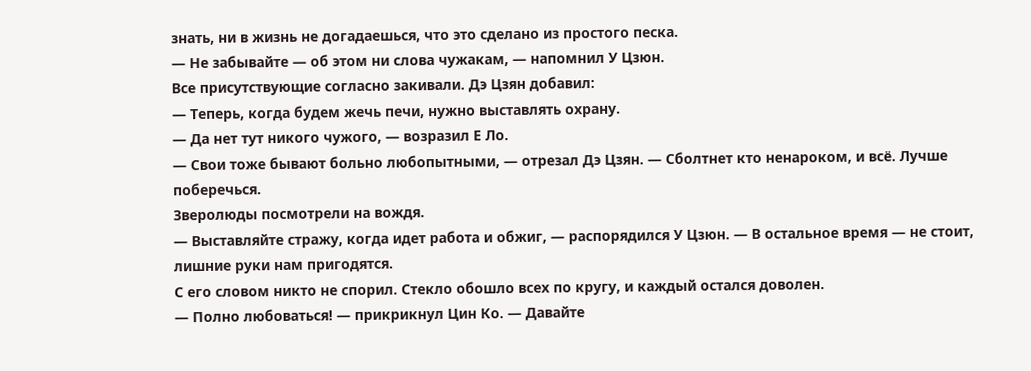знать, ни в жизнь не догадаешься, что это сделано из простого песка.
— Не забывайте — об этом ни слова чужакам, — напомнил У Цзюн.
Все присутствующие согласно закивали. Дэ Цзян добавил:
— Теперь, когда будем жечь печи, нужно выставлять охрану.
— Да нет тут никого чужого, — возразил Е Ло.
— Свои тоже бывают больно любопытными, — отрезал Дэ Цзян. — Сболтнет кто ненароком, и всё. Лучше поберечься.
Зверолюды посмотрели на вождя.
— Выставляйте стражу, когда идет работа и обжиг, — распорядился У Цзюн. — В остальное время — не стоит, лишние руки нам пригодятся.
С его словом никто не спорил. Стекло обошло всех по кругу, и каждый остался доволен.
— Полно любоваться! — прикрикнул Цин Ко. — Давайте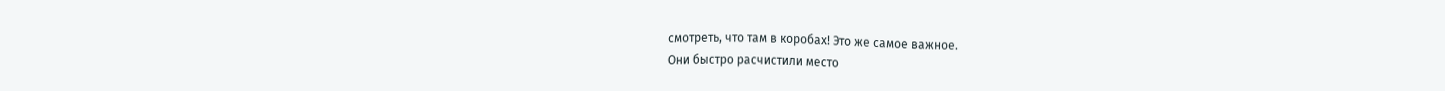смотреть, что там в коробах! Это же самое важное.
Они быстро расчистили место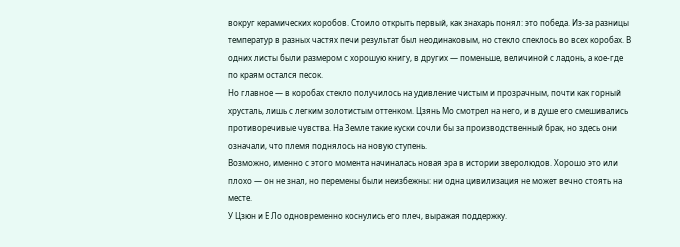вокруг керамических коробов. Стоило открыть первый, как знахарь понял: это победа. Из-за разницы температур в разных частях печи результат был неодинаковым, но стекло спеклось во всех коробах. В одних листы были размером с хорошую книгу, в других — поменьше, величиной с ладонь, а кое-где по краям остался песок.
Но главное — в коробах стекло получилось на удивление чистым и прозрачным, почти как горный хрусталь, лишь с легким золотистым оттенком. Цзянь Мо смотрел на него, и в душе его смешивались противоречивые чувства. На Земле такие куски сочли бы за производственный брак, но здесь они означали, что племя поднялось на новую ступень.
Возможно, именно с этого момента начиналась новая эра в истории зверолюдов. Хорошо это или плохо — он не знал, но перемены были неизбежны: ни одна цивилизация не может вечно стоять на месте.
У Цзюн и Е Ло одновременно коснулись его плеч, выражая поддержку.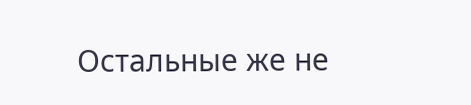Остальные же не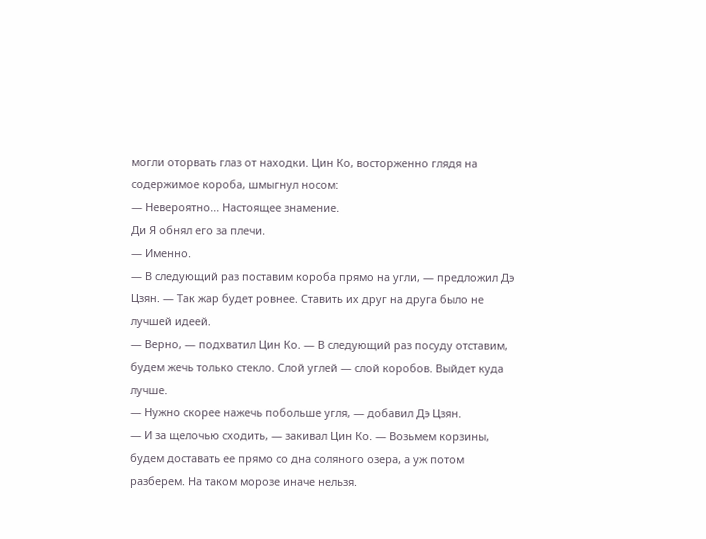могли оторвать глаз от находки. Цин Ко, восторженно глядя на содержимое короба, шмыгнул носом:
— Невероятно... Настоящее знамение.
Ди Я обнял его за плечи.
— Именно.
— В следующий раз поставим короба прямо на угли, — предложил Дэ Цзян. — Так жар будет ровнее. Ставить их друг на друга было не лучшей идеей.
— Верно, — подхватил Цин Ко. — В следующий раз посуду отставим, будем жечь только стекло. Слой углей — слой коробов. Выйдет куда лучше.
— Нужно скорее нажечь побольше угля, — добавил Дэ Цзян.
— И за щелочью сходить, — закивал Цин Ко. — Возьмем корзины, будем доставать ее прямо со дна соляного озера, а уж потом разберем. На таком морозе иначе нельзя.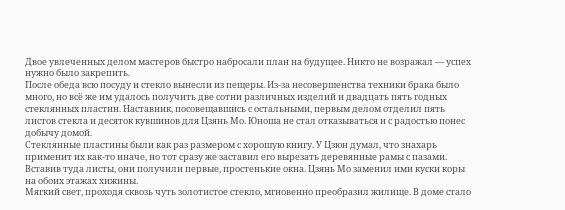Двое увлеченных делом мастеров быстро набросали план на будущее. Никто не возражал — успех нужно было закрепить.
После обеда всю посуду и стекло вынесли из пещеры. Из-за несовершенства техники брака было много, но всё же им удалось получить две сотни различных изделий и двадцать пять годных стеклянных пластин. Наставник, посовещавшись с остальными, первым делом отделил пять листов стекла и десяток кувшинов для Цзянь Мо. Юноша не стал отказываться и с радостью понес добычу домой.
Стеклянные пластины были как раз размером с хорошую книгу. У Цзюн думал, что знахарь применит их как-то иначе, но тот сразу же заставил его вырезать деревянные рамы с пазами. Вставив туда листы, они получили первые, простенькие окна. Цзянь Мо заменил ими куски коры на обоих этажах хижины.
Мягкий свет, проходя сквозь чуть золотистое стекло, мгновенно преобразил жилище. В доме стало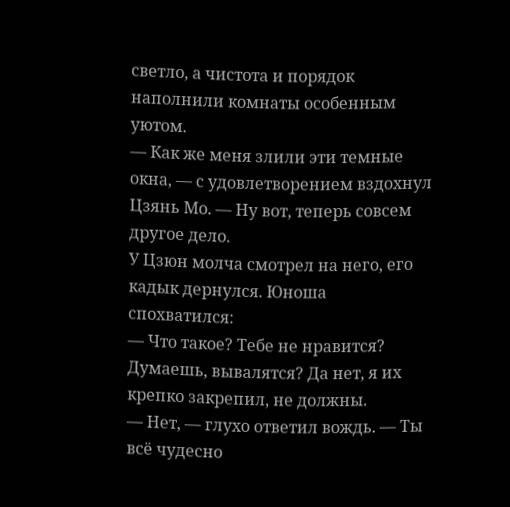светло, а чистота и порядок наполнили комнаты особенным уютом.
— Как же меня злили эти темные окна, — с удовлетворением вздохнул Цзянь Мо. — Ну вот, теперь совсем другое дело.
У Цзюн молча смотрел на него, его кадык дернулся. Юноша спохватился:
— Что такое? Тебе не нравится? Думаешь, вывалятся? Да нет, я их крепко закрепил, не должны.
— Нет, — глухо ответил вождь. — Ты всё чудесно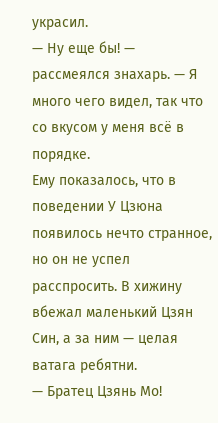украсил.
— Ну еще бы! — рассмеялся знахарь. — Я много чего видел, так что со вкусом у меня всё в порядке.
Ему показалось, что в поведении У Цзюна появилось нечто странное, но он не успел расспросить. В хижину вбежал маленький Цзян Син, а за ним — целая ватага ребятни.
— Братец Цзянь Мо!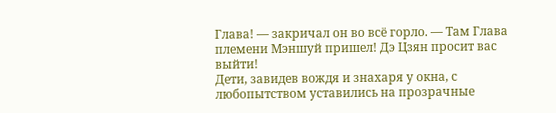Глава! — закричал он во всё горло. — Там Глава племени Мэншуй пришел! Дэ Цзян просит вас выйти!
Дети, завидев вождя и знахаря у окна, с любопытством уставились на прозрачные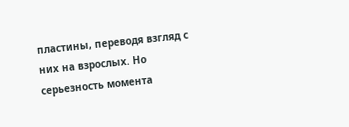пластины, переводя взгляд с них на взрослых. Но серьезность момента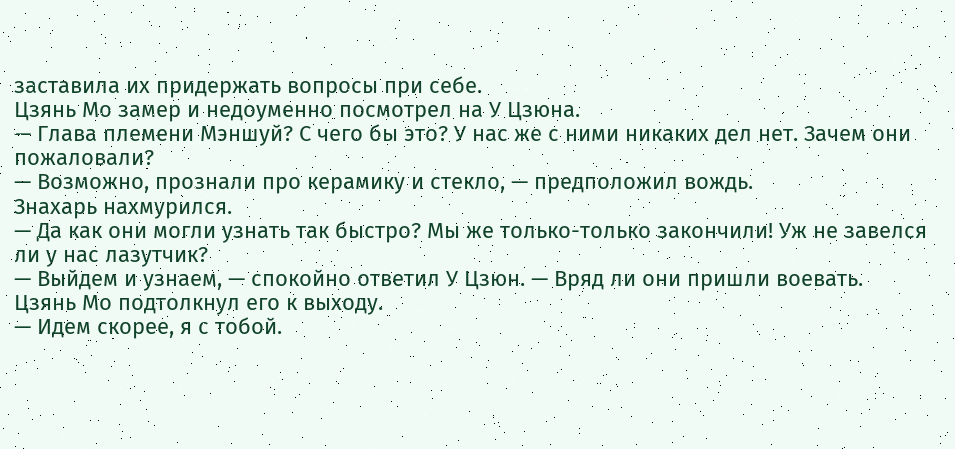заставила их придержать вопросы при себе.
Цзянь Мо замер и недоуменно посмотрел на У Цзюна.
— Глава племени Мэншуй? С чего бы это? У нас же с ними никаких дел нет. Зачем они пожаловали?
— Возможно, прознали про керамику и стекло, — предположил вождь.
Знахарь нахмурился.
— Да как они могли узнать так быстро? Мы же только-только закончили! Уж не завелся ли у нас лазутчик?
— Выйдем и узнаем, — спокойно ответил У Цзюн. — Вряд ли они пришли воевать.
Цзянь Мо подтолкнул его к выходу.
— Идем скорее, я с тобой.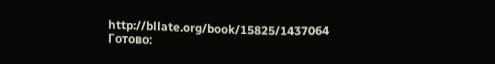http://bllate.org/book/15825/1437064
Готово: